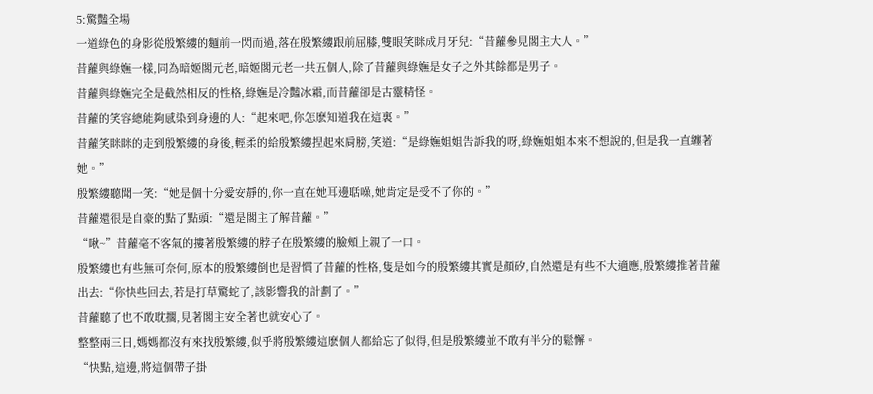5:驚豔全場
一道綠色的身影從殷繁縷的麵前一閃而過,落在殷繁縷跟前屈膝,雙眼笑眯成月牙兒:“昔蘿參見閣主大人。”
昔蘿與綠嫵一樣,同為暗姬閣元老,暗姬閣元老一共五個人,除了昔蘿與綠嫵是女子之外其餘都是男子。
昔蘿與綠嫵完全是截然相反的性格,綠嫵是冷豔冰霜,而昔蘿卻是古靈精怪。
昔蘿的笑容總能夠感染到身邊的人:“起來吧,你怎麽知道我在這裏。”
昔蘿笑眯眯的走到殷繁縷的身後,輕柔的給殷繁縷捏起來肩膀,笑道:“是綠嫵姐姐告訴我的呀,綠嫵姐姐本來不想說的,但是我一直纏著她。”
殷繁縷聽聞一笑:“她是個十分愛安靜的,你一直在她耳邊聒噪,她肯定是受不了你的。”
昔蘿還很是自豪的點了點頭:“還是閣主了解昔蘿。”
“啾~”昔蘿毫不客氣的摟著殷繁縷的脖子在殷繁縷的臉頰上親了一口。
殷繁縷也有些無可奈何,原本的殷繁縷倒也是習慣了昔蘿的性格,隻是如今的殷繁縷其實是顏矽,自然還是有些不大適應,殷繁縷推著昔蘿出去:“你快些回去,若是打草驚蛇了,該影響我的計劃了。”
昔蘿聽了也不敢耽擱,見著閣主安全著也就安心了。
整整兩三日,媽媽都沒有來找殷繁縷,似乎將殷繁縷這麽個人都給忘了似得,但是殷繁縷並不敢有半分的鬆懈。
“快點,這邊,將這個帶子掛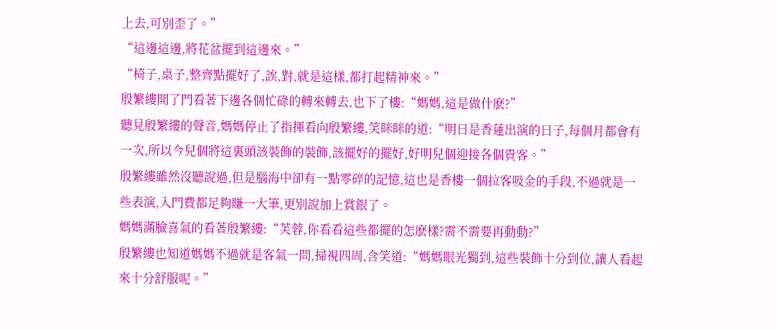上去,可別歪了。”
“這邊這邊,將花盆擺到這邊來。”
“椅子,桌子,整齊點擺好了,誒,對,就是這樣,都打起精神來。”
殷繁縷開了門看著下邊各個忙碌的轉來轉去,也下了樓:“媽媽,這是做什麽?”
聽見殷繁縷的聲音,媽媽停止了指揮看向殷繁縷,笑眯眯的道:“明日是香蓮出演的日子,每個月都會有一次,所以今兒個將這裏頭該裝飾的裝飾,該擺好的擺好,好明兒個迎接各個貴客。”
殷繁縷雖然沒聽說過,但是腦海中卻有一點零碎的記憶,這也是香樓一個拉客吸金的手段,不過就是一些表演,入門費都足夠賺一大筆,更別說加上賞銀了。
媽媽滿臉喜氣的看著殷繁縷:“芙蓉,你看看這些都擺的怎麽樣?需不需要再動動?”
殷繁縷也知道媽媽不過就是客氣一問,掃視四周,含笑道:“媽媽眼光獨到,這些裝飾十分到位,讓人看起來十分舒服呢。”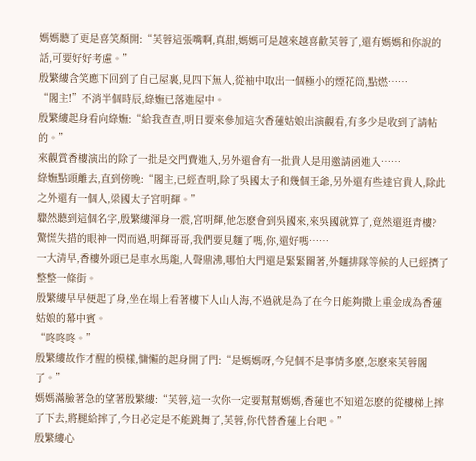媽媽聽了更是喜笑顏開:“芙蓉這張嘴啊,真甜,媽媽可是越來越喜歡芙蓉了,還有媽媽和你說的話,可要好好考慮。”
殷繁縷含笑應下回到了自己屋裏,見四下無人,從袖中取出一個極小的煙花筒,點燃……
“閣主!”不消半個時辰,綠嫵已落進屋中。
殷繁縷起身看向綠嫵:“給我查查,明日要來參加這次香蓮姑娘出演觀看,有多少是收到了請帖的。”
來觀賞香樓演出的除了一批是交門費進入,另外還會有一批貴人是用邀請函進入……
綠嫵點頭離去,直到傍晚:“閣主,已經查明,除了吳國太子和幾個王爺,另外還有些達官貴人,除此之外還有一個人,梁國太子宮明輝。”
驟然聽到這個名字,殷繁縷渾身一震,宮明輝,他怎麽會到吳國來,來吳國就算了,竟然還逛青樓?
驚慌失措的眼神一閃而過,明輝哥哥,我們要見麵了嗎,你,還好嗎……
一大清早,香樓外頭已是車水馬龍,人聲鼎沸,哪怕大門還是緊緊關著,外麵排隊等候的人已經擠了整整一條街。
殷繁縷早早便起了身,坐在塌上看著樓下人山人海,不過就是為了在今日能夠撒上重金成為香蓮姑娘的幕中賓。
“咚咚咚。”
殷繁縷故作才醒的模樣,慵懶的起身開了門:“是媽媽呀,今兒個不是事情多麽,怎麽來芙蓉閣了。”
媽媽滿臉著急的望著殷繁縷:“芙蓉,這一次你一定要幫幫媽媽,香蓮也不知道怎麽的從樓梯上摔了下去,將腿給摔了,今日必定是不能跳舞了,芙蓉,你代替香蓮上台吧。”
殷繁縷心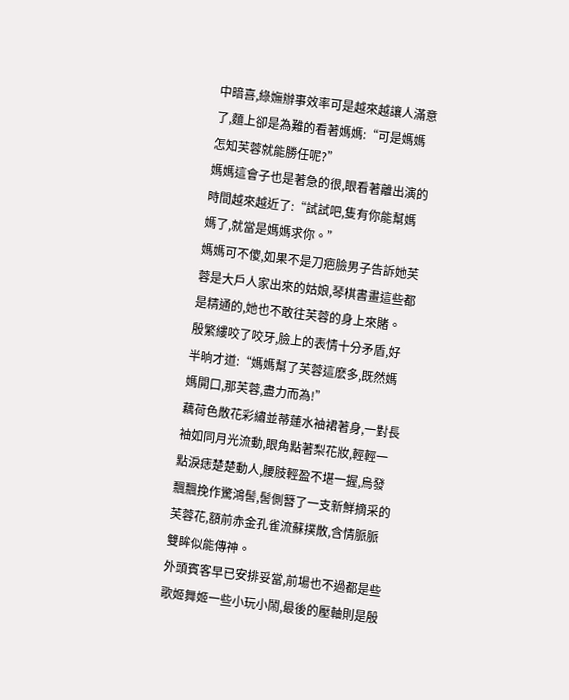中暗喜,綠嫵辦事效率可是越來越讓人滿意了,麵上卻是為難的看著媽媽:“可是媽媽怎知芙蓉就能勝任呢?”
媽媽這會子也是著急的很,眼看著離出演的時間越來越近了:“試試吧,隻有你能幫媽媽了,就當是媽媽求你。”
媽媽可不傻,如果不是刀疤臉男子告訴她芙蓉是大戶人家出來的姑娘,琴棋書畫這些都是精通的,她也不敢往芙蓉的身上來賭。
殷繁縷咬了咬牙,臉上的表情十分矛盾,好半晌才道:“媽媽幫了芙蓉這麽多,既然媽媽開口,那芙蓉,盡力而為!”
藕荷色散花彩繡並蒂蓮水袖裙著身,一對長袖如同月光流動,眼角點著梨花妝,輕輕一點淚痣楚楚動人,腰肢輕盈不堪一握,烏發飄飄挽作驚鴻髻,髻側簪了一支新鮮摘采的芙蓉花,額前赤金孔雀流蘇撲散,含情脈脈雙眸似能傳神。
外頭賓客早已安排妥當,前場也不過都是些歌姬舞姬一些小玩小鬧,最後的壓軸則是殷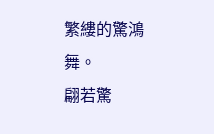繁縷的驚鴻舞。
翩若驚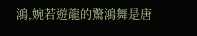鴻,婉若遊龍的驚鴻舞是唐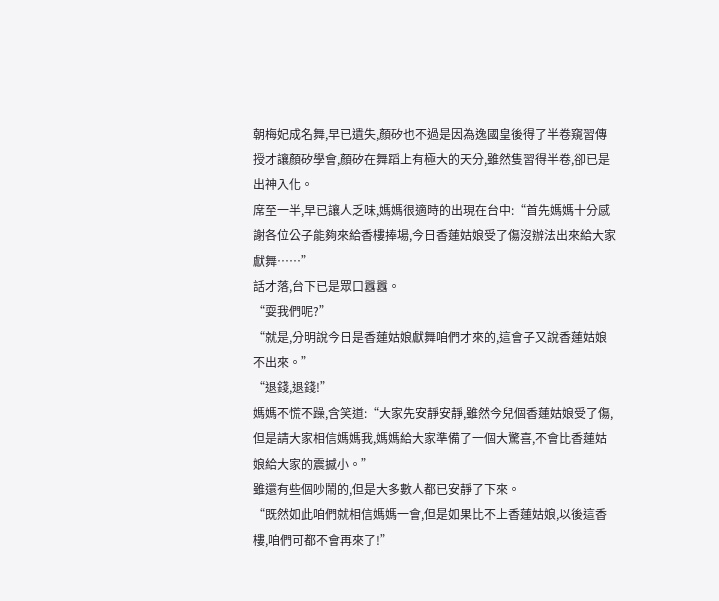朝梅妃成名舞,早已遺失,顏矽也不過是因為逸國皇後得了半卷窺習傳授才讓顏矽學會,顏矽在舞蹈上有極大的天分,雖然隻習得半卷,卻已是出神入化。
席至一半,早已讓人乏味,媽媽很適時的出現在台中:“首先媽媽十分感謝各位公子能夠來給香樓捧場,今日香蓮姑娘受了傷沒辦法出來給大家獻舞……”
話才落,台下已是眾口囂囂。
“耍我們呢?”
“就是,分明說今日是香蓮姑娘獻舞咱們才來的,這會子又說香蓮姑娘不出來。”
“退錢,退錢!”
媽媽不慌不躁,含笑道:“大家先安靜安靜,雖然今兒個香蓮姑娘受了傷,但是請大家相信媽媽我,媽媽給大家準備了一個大驚喜,不會比香蓮姑娘給大家的震撼小。”
雖還有些個吵鬧的,但是大多數人都已安靜了下來。
“既然如此咱們就相信媽媽一會,但是如果比不上香蓮姑娘,以後這香樓,咱們可都不會再來了!”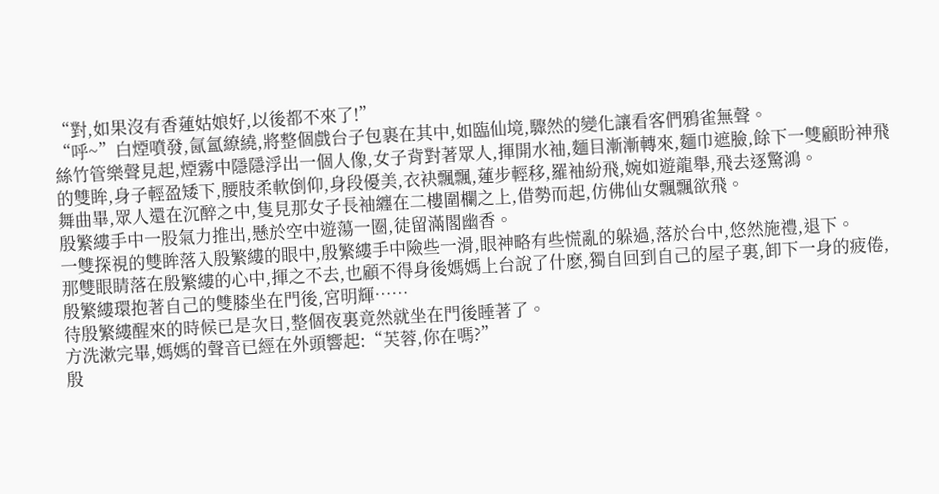“對,如果沒有香蓮姑娘好,以後都不來了!”
“呼~”白煙噴發,氤氳繚繞,將整個戲台子包裹在其中,如臨仙境,驟然的變化讓看客們鴉雀無聲。
絲竹管樂聲見起,煙霧中隱隱浮出一個人像,女子背對著眾人,揮開水袖,麵目漸漸轉來,麵巾遮臉,餘下一雙顧盼神飛的雙眸,身子輕盈矮下,腰肢柔軟倒仰,身段優美,衣袂飄飄,蓮步輕移,羅袖紛飛,婉如遊龍舉,飛去逐驚鴻。
舞曲畢,眾人還在沉醉之中,隻見那女子長袖纏在二樓圍欄之上,借勢而起,仿佛仙女飄飄欲飛。
殷繁縷手中一股氣力推出,懸於空中遊蕩一圈,徒留滿閣幽香。
一雙探視的雙眸落入殷繁縷的眼中,殷繁縷手中險些一滑,眼神略有些慌亂的躲過,落於台中,悠然施禮,退下。
那雙眼睛落在殷繁縷的心中,揮之不去,也顧不得身後媽媽上台說了什麽,獨自回到自己的屋子裏,卸下一身的疲倦,殷繁縷環抱著自己的雙膝坐在門後,宮明輝……
待殷繁縷醒來的時候已是次日,整個夜裏竟然就坐在門後睡著了。
方洗漱完畢,媽媽的聲音已經在外頭響起:“芙蓉,你在嗎?”
殷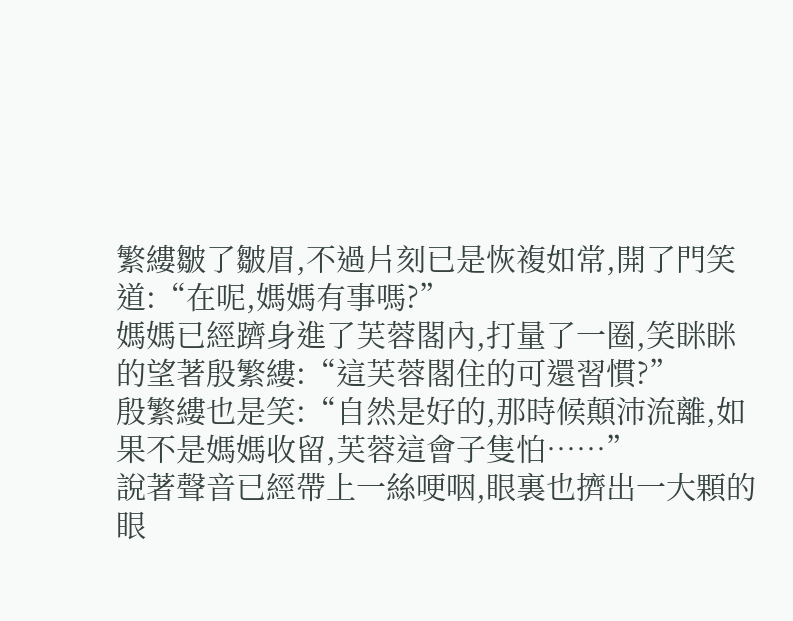繁縷皺了皺眉,不過片刻已是恢複如常,開了門笑道:“在呢,媽媽有事嗎?”
媽媽已經躋身進了芙蓉閣內,打量了一圈,笑眯眯的望著殷繁縷:“這芙蓉閣住的可還習慣?”
殷繁縷也是笑:“自然是好的,那時候顛沛流離,如果不是媽媽收留,芙蓉這會子隻怕……”
說著聲音已經帶上一絲哽咽,眼裏也擠出一大顆的眼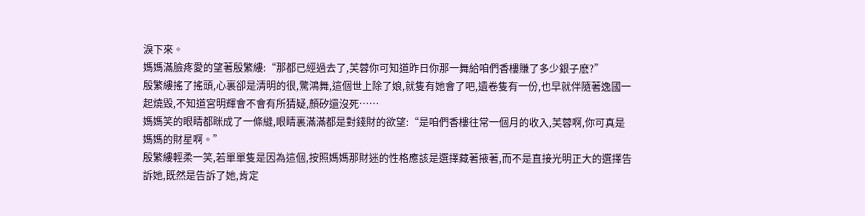淚下來。
媽媽滿臉疼愛的望著殷繁縷:“那都已經過去了,芙蓉你可知道昨日你那一舞給咱們香樓賺了多少銀子麽?”
殷繁縷搖了搖頭,心裏卻是清明的很,驚鴻舞,這個世上除了娘,就隻有她會了吧,遺卷隻有一份,也早就伴隨著逸國一起燒毀,不知道宮明輝會不會有所猜疑,顏矽還沒死……
媽媽笑的眼睛都眯成了一條縫,眼睛裏滿滿都是對錢財的欲望:“是咱們香樓往常一個月的收入,芙蓉啊,你可真是媽媽的財星啊。”
殷繁縷輕柔一笑,若單單隻是因為這個,按照媽媽那財迷的性格應該是選擇藏著掖著,而不是直接光明正大的選擇告訴她,既然是告訴了她,肯定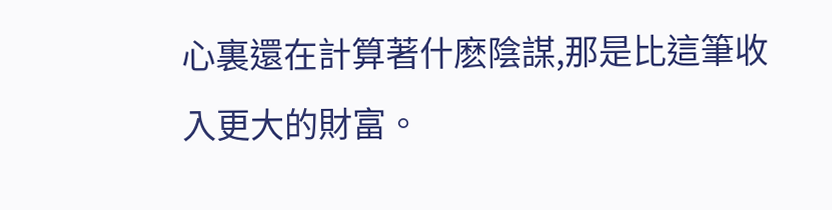心裏還在計算著什麽陰謀,那是比這筆收入更大的財富。